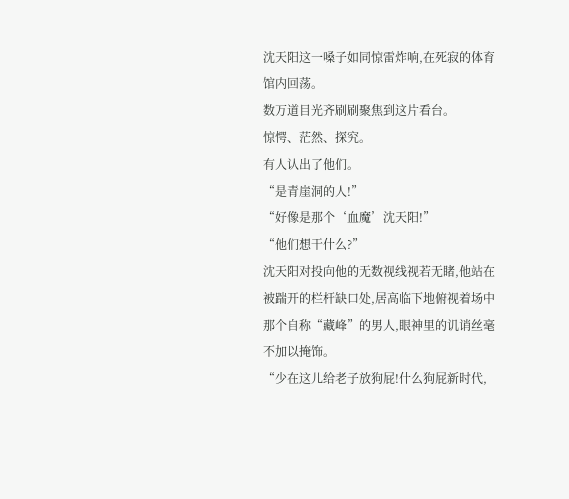沈天阳这一嗓子如同惊雷炸响,在死寂的体育馆内回荡。
数万道目光齐刷刷聚焦到这片看台。
惊愕、茫然、探究。
有人认出了他们。
“是青崖洞的人!”
“好像是那个‘血魔’沈天阳!”
“他们想干什么?”
沈天阳对投向他的无数视线视若无睹,他站在被踹开的栏杆缺口处,居高临下地俯视着场中那个自称“藏峰”的男人,眼神里的讥诮丝毫不加以掩饰。
“少在这儿给老子放狗屁!什么狗屁新时代,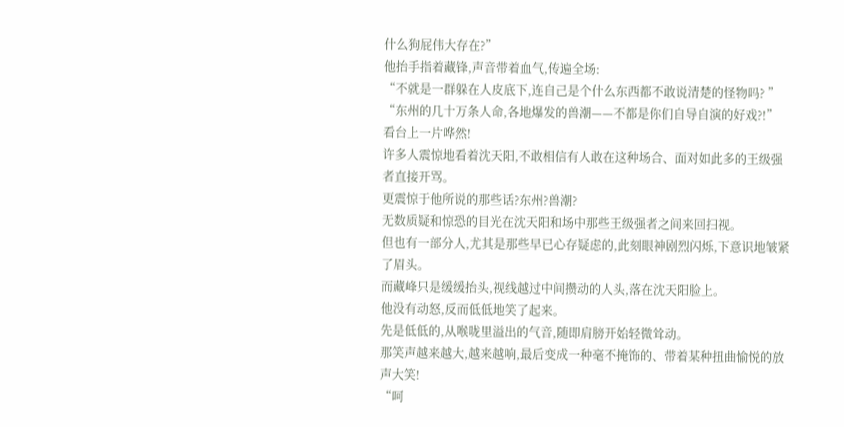什么狗屁伟大存在?”
他抬手指着藏锋,声音带着血气,传遍全场:
“不就是一群躲在人皮底下,连自己是个什么东西都不敢说清楚的怪物吗? ”
“东州的几十万条人命,各地爆发的兽潮——不都是你们自导自演的好戏?!”
看台上一片哗然!
许多人震惊地看着沈天阳,不敢相信有人敢在这种场合、面对如此多的王级强者直接开骂。
更震惊于他所说的那些话?东州?兽潮?
无数质疑和惊恐的目光在沈天阳和场中那些王级强者之间来回扫视。
但也有一部分人,尤其是那些早已心存疑虑的,此刻眼神剧烈闪烁,下意识地皱紧了眉头。
而藏峰只是缓缓抬头,视线越过中间攒动的人头,落在沈天阳脸上。
他没有动怒,反而低低地笑了起来。
先是低低的,从喉咙里溢出的气音,随即肩膀开始轻微耸动。
那笑声越来越大,越来越响,最后变成一种毫不掩饰的、带着某种扭曲愉悦的放声大笑!
“呵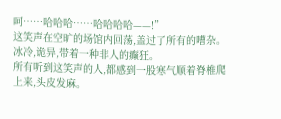呵……哈哈哈……哈哈哈哈——!”
这笑声在空旷的场馆内回荡,盖过了所有的嘈杂。
冰冷,诡异,带着一种非人的癫狂。
所有听到这笑声的人,都感到一股寒气顺着脊椎爬上来,头皮发麻。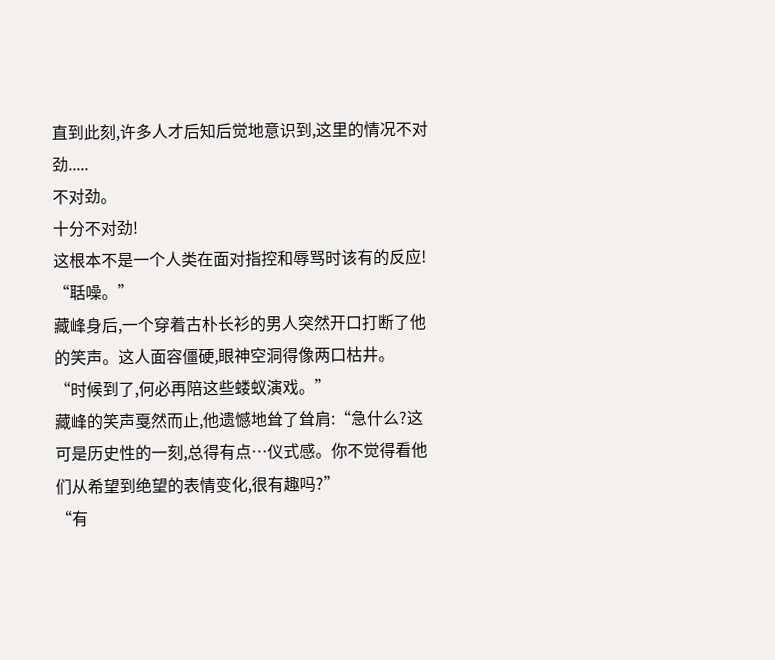直到此刻,许多人才后知后觉地意识到,这里的情况不对劲.....
不对劲。
十分不对劲!
这根本不是一个人类在面对指控和辱骂时该有的反应!
“聒噪。”
藏峰身后,一个穿着古朴长衫的男人突然开口打断了他的笑声。这人面容僵硬,眼神空洞得像两口枯井。
“时候到了,何必再陪这些蝼蚁演戏。”
藏峰的笑声戛然而止,他遗憾地耸了耸肩:“急什么?这可是历史性的一刻,总得有点…仪式感。你不觉得看他们从希望到绝望的表情变化,很有趣吗?”
“有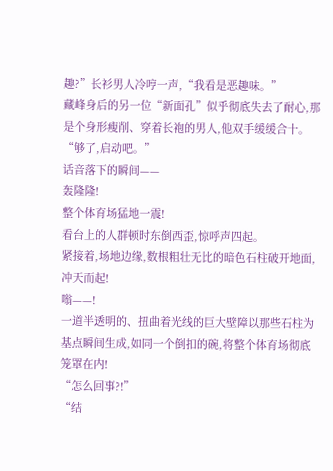趣?”长衫男人冷哼一声,“我看是恶趣味。”
藏峰身后的另一位“新面孔”似乎彻底失去了耐心,那是个身形瘦削、穿着长袍的男人,他双手缓缓合十。
“够了,启动吧。”
话音落下的瞬间——
轰隆隆!
整个体育场猛地一震!
看台上的人群顿时东倒西歪,惊呼声四起。
紧接着,场地边缘,数根粗壮无比的暗色石柱破开地面,冲天而起!
嗡——!
一道半透明的、扭曲着光线的巨大壁障以那些石柱为基点瞬间生成,如同一个倒扣的碗,将整个体育场彻底笼罩在内!
“怎么回事?!”
“结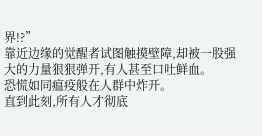界!?”
靠近边缘的觉醒者试图触摸壁障,却被一股强大的力量狠狠弹开,有人甚至口吐鲜血。
恐慌如同瘟疫般在人群中炸开。
直到此刻,所有人才彻底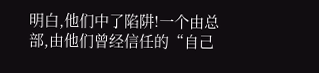明白,他们中了陷阱!一个由总部,由他们曾经信任的“自己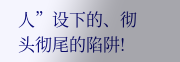人”设下的、彻头彻尾的陷阱!